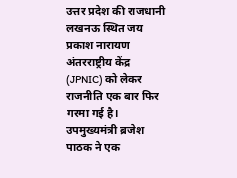उत्तर प्रदेश की राजधानी लखनऊ स्थित जय प्रकाश नारायण अंतरराष्ट्रीय केंद्र (JPNIC) को लेकर राजनीति एक बार फिर गरमा गई है। उपमुख्यमंत्री ब्रजेश पाठक ने एक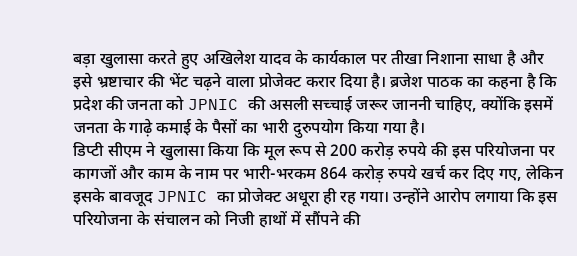बड़ा खुलासा करते हुए अखिलेश यादव के कार्यकाल पर तीखा निशाना साधा है और इसे भ्रष्टाचार की भेंट चढ़ने वाला प्रोजेक्ट करार दिया है। ब्रजेश पाठक का कहना है कि प्रदेश की जनता को JPNIC की असली सच्चाई जरूर जाननी चाहिए, क्योंकि इसमें जनता के गाढ़े कमाई के पैसों का भारी दुरुपयोग किया गया है।
डिप्टी सीएम ने खुलासा किया कि मूल रूप से 200 करोड़ रुपये की इस परियोजना पर कागजों और काम के नाम पर भारी-भरकम 864 करोड़ रुपये खर्च कर दिए गए, लेकिन इसके बावजूद JPNIC का प्रोजेक्ट अधूरा ही रह गया। उन्होंने आरोप लगाया कि इस परियोजना के संचालन को निजी हाथों में सौंपने की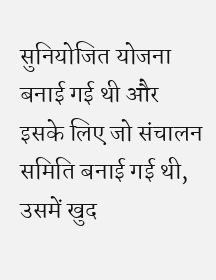सुनियोजित योजना बनाई गई थी और इसके लिए जो संचालन समिति बनाई गई थी, उसमें खुद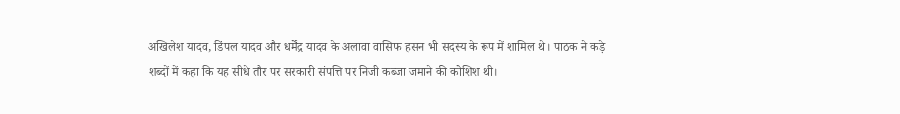अखिलेश यादव, डिंपल यादव और धर्मेंद्र यादव के अलावा वासिफ हसन भी सदस्य के रूप में शामिल थे। पाठक ने कड़े शब्दों में कहा कि यह सीधे तौर पर सरकारी संपत्ति पर निजी कब्जा जमाने की कोशिश थी।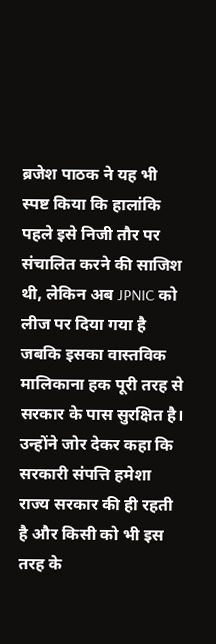ब्रजेश पाठक ने यह भी स्पष्ट किया कि हालांकि पहले इसे निजी तौर पर संचालित करने की साजिश थी, लेकिन अब JPNIC को लीज पर दिया गया है जबकि इसका वास्तविक मालिकाना हक पूरी तरह से सरकार के पास सुरक्षित है। उन्होंने जोर देकर कहा कि सरकारी संपत्ति हमेशा राज्य सरकार की ही रहती है और किसी को भी इस तरह के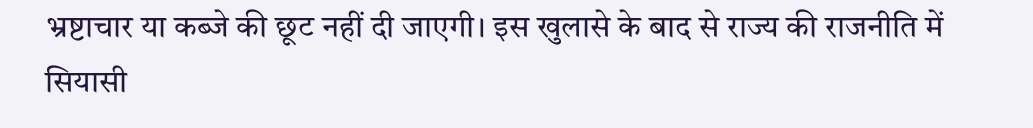भ्रष्टाचार या कब्जे की छूट नहीं दी जाएगी। इस खुलासे के बाद से राज्य की राजनीति में सियासी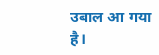उबाल आ गया है।